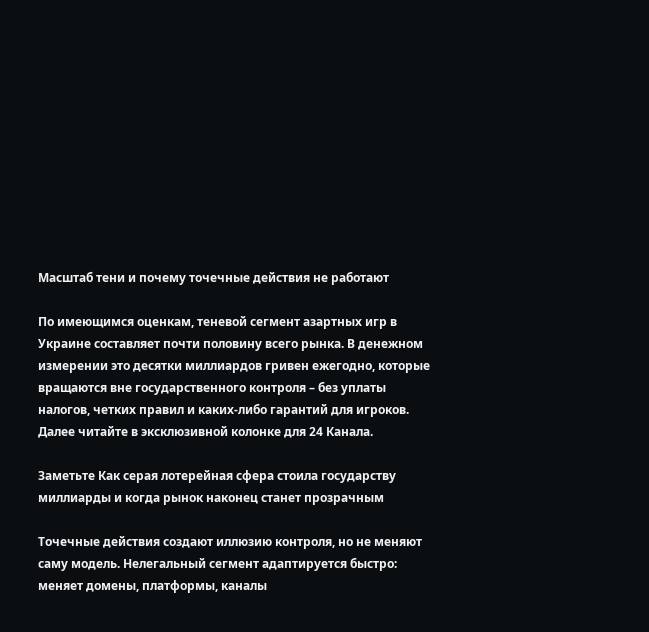Масштаб тени и почему точечные действия не работают

По имеющимся оценкам, теневой сегмент азартных игр в Украине составляет почти половину всего рынка. В денежном измерении это десятки миллиардов гривен ежегодно, которые вращаются вне государственного контроля – без уплаты налогов, четких правил и каких-либо гарантий для игроков. Далее читайте в эксклюзивной колонке для 24 Канала.

Заметьте Как серая лотерейная сфера стоила государству миллиарды и когда рынок наконец станет прозрачным

Точечные действия создают иллюзию контроля, но не меняют саму модель. Нелегальный сегмент адаптируется быстро: меняет домены, платформы, каналы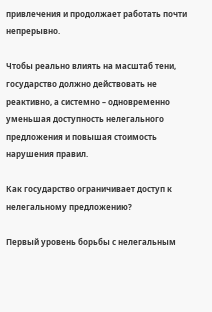привлечения и продолжает работать почти непрерывно.

Чтобы реально влиять на масштаб тени, государство должно действовать не реактивно, а системно – одновременно уменьшая доступность нелегального предложения и повышая стоимость нарушения правил.

Как государство ограничивает доступ к нелегальному предложению?

Первый уровень борьбы с нелегальным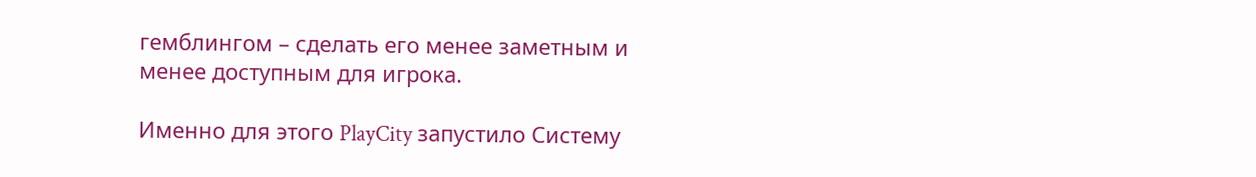гемблингом – сделать его менее заметным и менее доступным для игрока.

Именно для этого PlayCity запустило Систему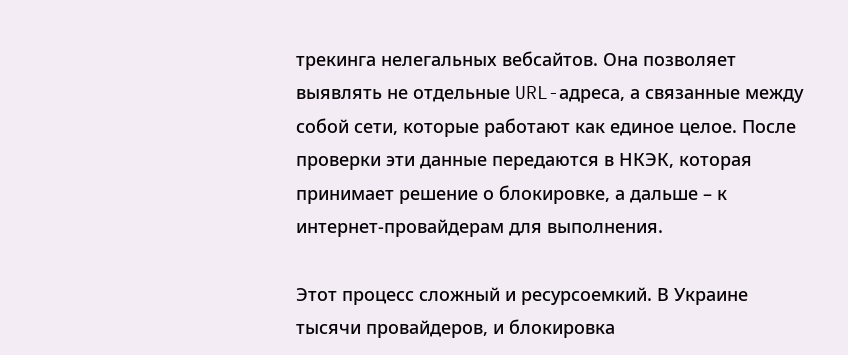трекинга нелегальных вебсайтов. Она позволяет выявлять не отдельные URL-адреса, а связанные между собой сети, которые работают как единое целое. После проверки эти данные передаются в НКЭК, которая принимает решение о блокировке, а дальше – к интернет-провайдерам для выполнения.

Этот процесс сложный и ресурсоемкий. В Украине тысячи провайдеров, и блокировка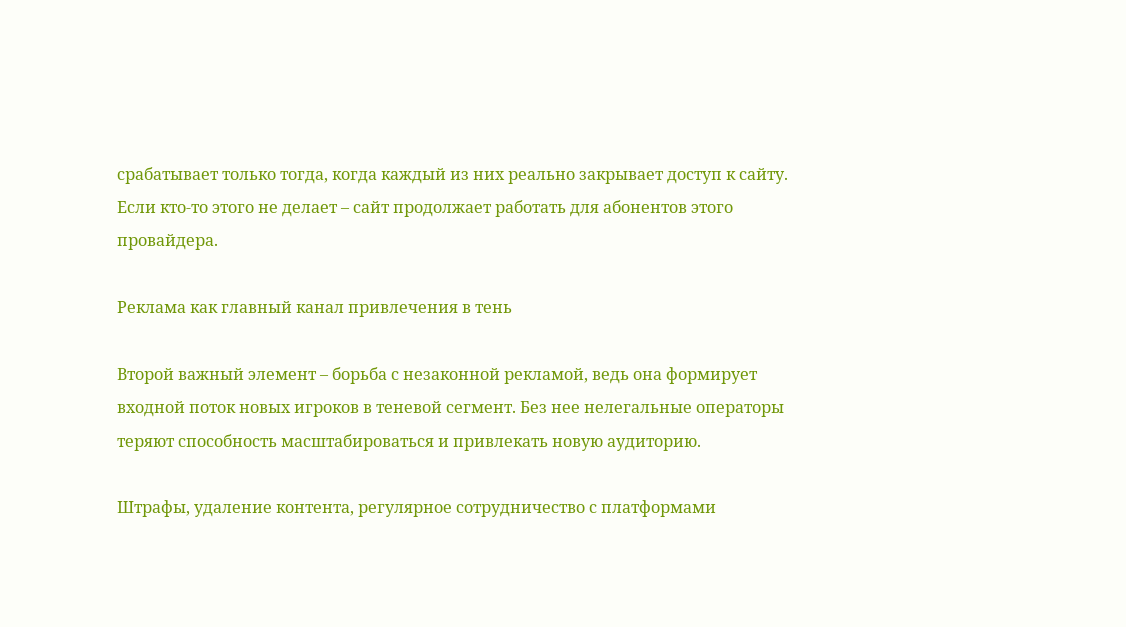срабатывает только тогда, когда каждый из них реально закрывает доступ к сайту. Если кто-то этого не делает – сайт продолжает работать для абонентов этого провайдера.

Реклама как главный канал привлечения в тень

Второй важный элемент – борьба с незаконной рекламой, ведь она формирует входной поток новых игроков в теневой сегмент. Без нее нелегальные операторы теряют способность масштабироваться и привлекать новую аудиторию.

Штрафы, удаление контента, регулярное сотрудничество с платформами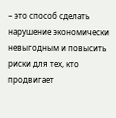– это способ сделать нарушение экономически невыгодным и повысить риски для тех, кто продвигает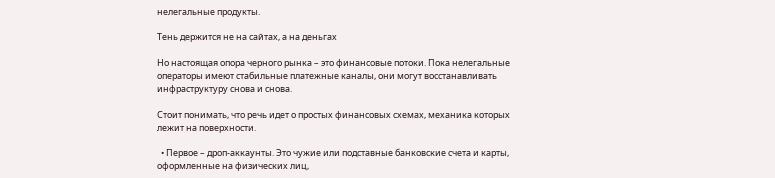нелегальные продукты.

Тень держится не на сайтах, а на деньгах

Но настоящая опора черного рынка – это финансовые потоки. Пока нелегальные операторы имеют стабильные платежные каналы, они могут восстанавливать инфраструктуру снова и снова.

Стоит понимать, что речь идет о простых финансовых схемах, механика которых лежит на поверхности.

  • Первое – дроп-аккаунты. Это чужие или подставные банковские счета и карты, оформленные на физических лиц,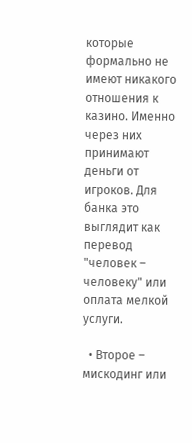которые формально не имеют никакого отношения к казино. Именно через них принимают деньги от игроков. Для банка это выглядит как перевод "человек – человеку" или оплата мелкой услуги.

  • Второе – мискодинг или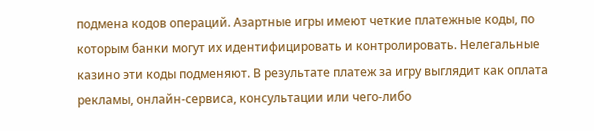подмена кодов операций. Азартные игры имеют четкие платежные коды, по которым банки могут их идентифицировать и контролировать. Нелегальные казино эти коды подменяют. В результате платеж за игру выглядит как оплата рекламы, онлайн-сервиса, консультации или чего-либо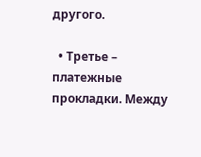другого.

  • Третье – платежные прокладки. Между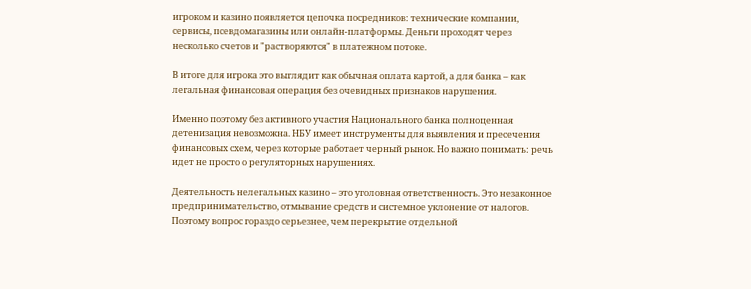игроком и казино появляется цепочка посредников: технические компании, сервисы, псевдомагазины или онлайн-платформы. Деньги проходят через несколько счетов и "растворяются" в платежном потоке.

В итоге для игрока это выглядит как обычная оплата картой, а для банка – как легальная финансовая операция без очевидных признаков нарушения.

Именно поэтому без активного участия Национального банка полноценная детенизация невозможна. НБУ имеет инструменты для выявления и пресечения финансовых схем, через которые работает черный рынок. Но важно понимать: речь идет не просто о регуляторных нарушениях.

Деятельность нелегальных казино – это уголовная ответственность. Это незаконное предпринимательство, отмывание средств и системное уклонение от налогов. Поэтому вопрос гораздо серьезнее, чем перекрытие отдельной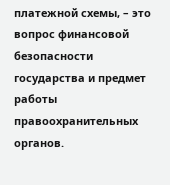платежной схемы, – это вопрос финансовой безопасности государства и предмет работы правоохранительных органов.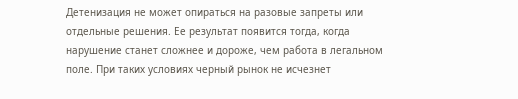Детенизация не может опираться на разовые запреты или отдельные решения. Ее результат появится тогда, когда нарушение станет сложнее и дороже, чем работа в легальном поле. При таких условиях черный рынок не исчезнет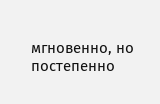мгновенно, но постепенно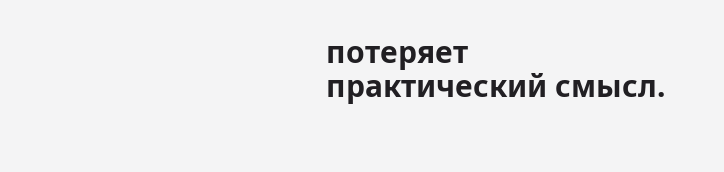потеряет практический смысл.